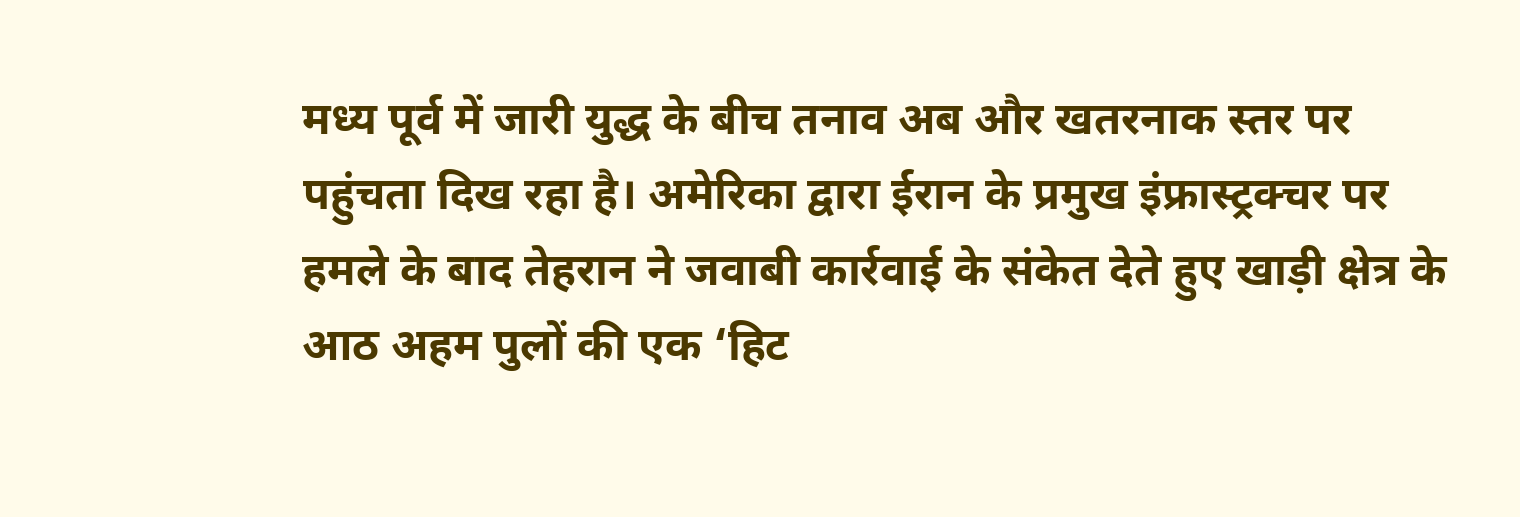मध्य पूर्व में जारी युद्ध के बीच तनाव अब और खतरनाक स्तर पर पहुंचता दिख रहा है। अमेरिका द्वारा ईरान के प्रमुख इंफ्रास्ट्रक्चर पर हमले के बाद तेहरान ने जवाबी कार्रवाई के संकेत देते हुए खाड़ी क्षेत्र के आठ अहम पुलों की एक ‘हिट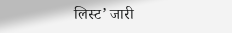लिस्ट’ जारी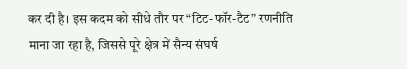कर दी है। इस कदम को सीधे तौर पर “टिट-फॉर-टैट” रणनीति माना जा रहा है, जिससे पूरे क्षेत्र में सैन्य संघर्ष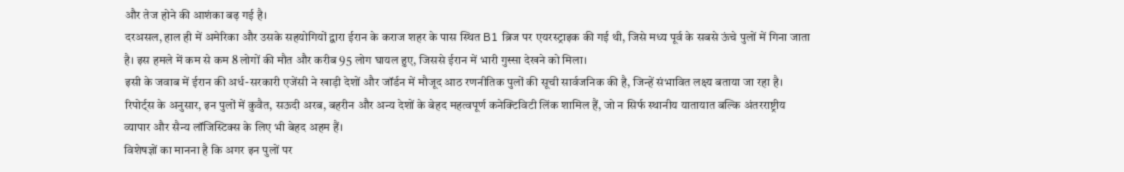और तेज होने की आशंका बढ़ गई है।
दरअसल, हाल ही में अमेरिका और उसके सहयोगियों द्वारा ईरान के कराज शहर के पास स्थित B1 ब्रिज पर एयरस्ट्राइक की गई थी, जिसे मध्य पूर्व के सबसे ऊंचे पुलों में गिना जाता है। इस हमले में कम से कम 8 लोगों की मौत और करीब 95 लोग घायल हुए, जिससे ईरान में भारी गुस्सा देखने को मिला।
इसी के जवाब में ईरान की अर्ध-सरकारी एजेंसी ने खाड़ी देशों और जॉर्डन में मौजूद आठ रणनीतिक पुलों की सूची सार्वजनिक की है, जिन्हें संभावित लक्ष्य बताया जा रहा है। रिपोर्ट्स के अनुसार, इन पुलों में कुवैत, सऊदी अरब, बहरीन और अन्य देशों के बेहद महत्वपूर्ण कनेक्टिविटी लिंक शामिल हैं, जो न सिर्फ स्थानीय यातायात बल्कि अंतरराष्ट्रीय व्यापार और सैन्य लॉजिस्टिक्स के लिए भी बेहद अहम हैं।
विशेषज्ञों का मानना है कि अगर इन पुलों पर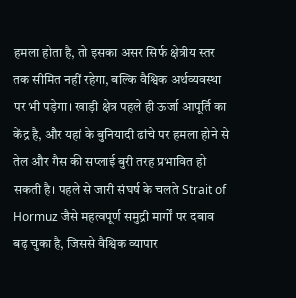हमला होता है, तो इसका असर सिर्फ क्षेत्रीय स्तर तक सीमित नहीं रहेगा, बल्कि वैश्विक अर्थव्यवस्था पर भी पड़ेगा। खाड़ी क्षेत्र पहले ही ऊर्जा आपूर्ति का केंद्र है, और यहां के बुनियादी ढांचे पर हमला होने से तेल और गैस की सप्लाई बुरी तरह प्रभावित हो सकती है। पहले से जारी संघर्ष के चलते Strait of Hormuz जैसे महत्वपूर्ण समुद्री मार्गों पर दबाव बढ़ चुका है, जिससे वैश्विक व्यापार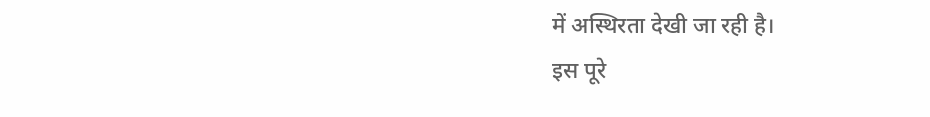में अस्थिरता देखी जा रही है।
इस पूरे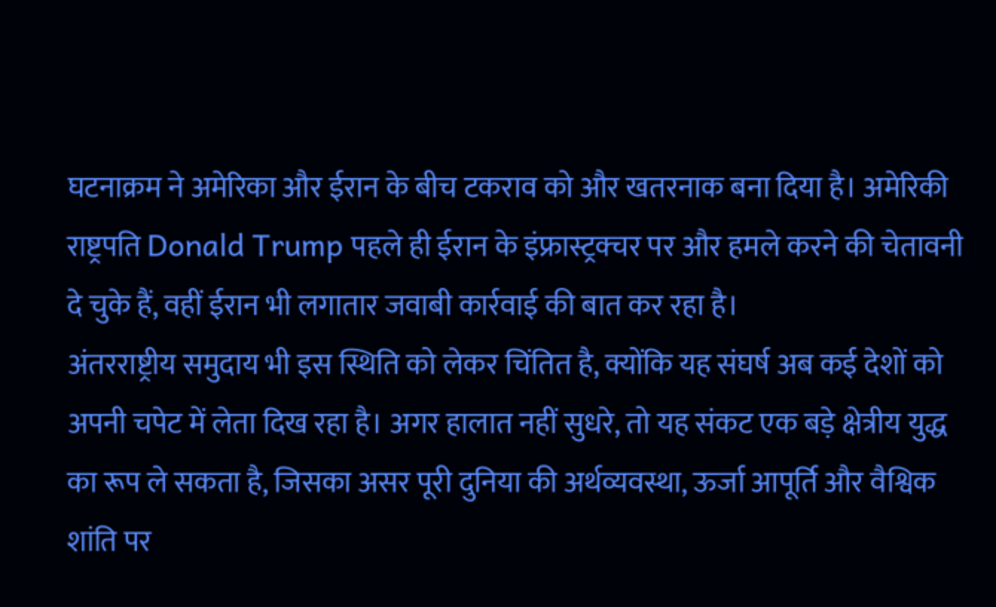घटनाक्रम ने अमेरिका और ईरान के बीच टकराव को और खतरनाक बना दिया है। अमेरिकी राष्ट्रपति Donald Trump पहले ही ईरान के इंफ्रास्ट्रक्चर पर और हमले करने की चेतावनी दे चुके हैं, वहीं ईरान भी लगातार जवाबी कार्रवाई की बात कर रहा है।
अंतरराष्ट्रीय समुदाय भी इस स्थिति को लेकर चिंतित है, क्योंकि यह संघर्ष अब कई देशों को अपनी चपेट में लेता दिख रहा है। अगर हालात नहीं सुधरे, तो यह संकट एक बड़े क्षेत्रीय युद्ध का रूप ले सकता है, जिसका असर पूरी दुनिया की अर्थव्यवस्था, ऊर्जा आपूर्ति और वैश्विक शांति पर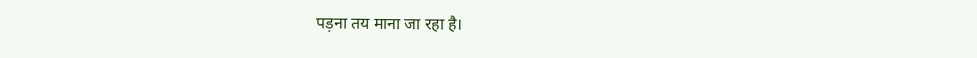पड़ना तय माना जा रहा है।